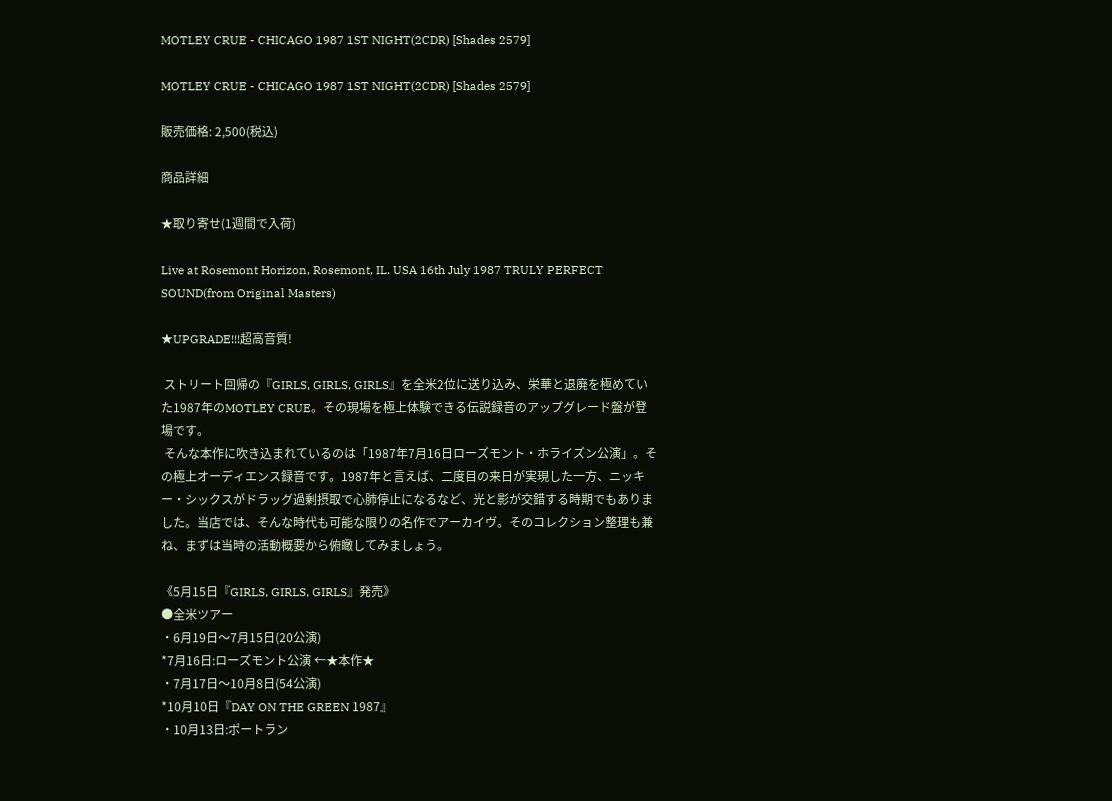MOTLEY CRUE - CHICAGO 1987 1ST NIGHT(2CDR) [Shades 2579]

MOTLEY CRUE - CHICAGO 1987 1ST NIGHT(2CDR) [Shades 2579]

販売価格: 2,500(税込)

商品詳細

★取り寄せ(1週間で入荷)

Live at Rosemont Horizon, Rosemont, IL. USA 16th July 1987 TRULY PERFECT SOUND(from Original Masters)

★UPGRADE!!!超高音質!

 ストリート回帰の『GIRLS, GIRLS, GIRLS』を全米2位に送り込み、栄華と退廃を極めていた1987年のMOTLEY CRUE。その現場を極上体験できる伝説録音のアップグレード盤が登場です。
 そんな本作に吹き込まれているのは「1987年7月16日ローズモント・ホライズン公演」。その極上オーディエンス録音です。1987年と言えば、二度目の来日が実現した一方、ニッキー・シックスがドラッグ過剰摂取で心肺停止になるなど、光と影が交錯する時期でもありました。当店では、そんな時代も可能な限りの名作でアーカイヴ。そのコレクション整理も兼ね、まずは当時の活動概要から俯瞰してみましょう。

《5月15日『GIRLS, GIRLS, GIRLS』発売》
●全米ツアー
・6月19日〜7月15日(20公演)
*7月16日:ローズモント公演 ←★本作★
・7月17日〜10月8日(54公演)
*10月10日『DAY ON THE GREEN 1987』
・10月13日:ポートラン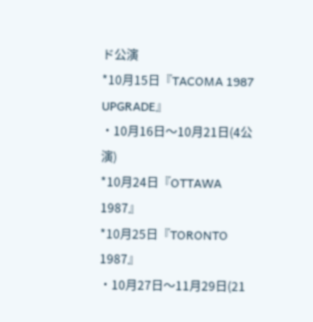ド公演
*10月15日『TACOMA 1987 UPGRADE』
・10月16日〜10月21日(4公演)
*10月24日『OTTAWA 1987』
*10月25日『TORONTO 1987』
・10月27日〜11月29日(21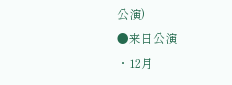公演)
●来日公演
・12月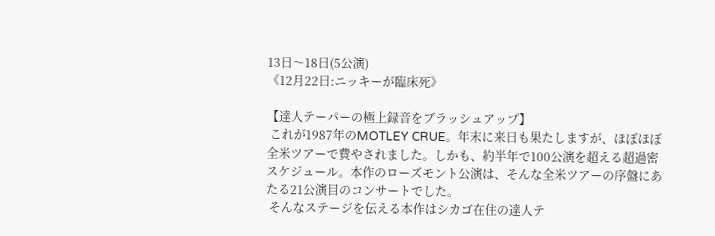13日〜18日(5公演)
《12月22日:ニッキーが臨床死》

【達人テーパーの極上録音をブラッシュアップ】
 これが1987年のMOTLEY CRUE。年末に来日も果たしますが、ほぼほぼ全米ツアーで費やされました。しかも、約半年で100公演を超える超過密スケジュール。本作のローズモント公演は、そんな全米ツアーの序盤にあたる21公演目のコンサートでした。
 そんなステージを伝える本作はシカゴ在住の達人テ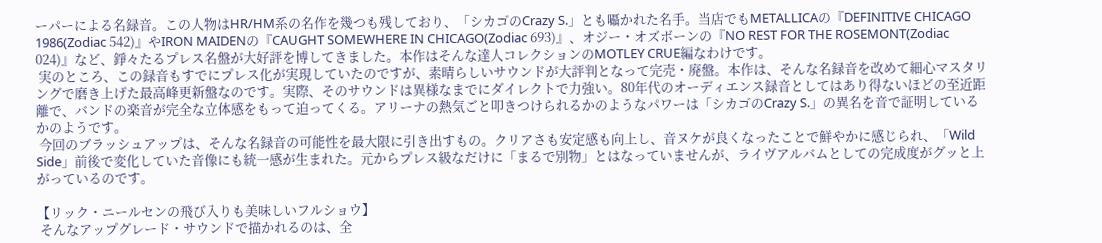ーパーによる名録音。この人物はHR/HM系の名作を幾つも残しており、「シカゴのCrazy S.」とも囁かれた名手。当店でもMETALLICAの『DEFINITIVE CHICAGO 1986(Zodiac 542)』やIRON MAIDENの『CAUGHT SOMEWHERE IN CHICAGO(Zodiac 693)』、オジー・オズボーンの『NO REST FOR THE ROSEMONT(Zodiac 024)』など、錚々たるプレス名盤が大好評を博してきました。本作はそんな達人コレクションのMOTLEY CRUE編なわけです。
 実のところ、この録音もすでにプレス化が実現していたのですが、素晴らしいサウンドが大評判となって完売・廃盤。本作は、そんな名録音を改めて細心マスタリングで磨き上げた最高峰更新盤なのです。実際、そのサウンドは異様なまでにダイレクトで力強い。80年代のオーディエンス録音としてはあり得ないほどの至近距離で、バンドの楽音が完全な立体感をもって迫ってくる。アリーナの熱気ごと叩きつけられるかのようなパワーは「シカゴのCrazy S.」の異名を音で証明しているかのようです。
 今回のブラッシュアップは、そんな名録音の可能性を最大限に引き出すもの。クリアさも安定感も向上し、音ヌケが良くなったことで鮮やかに感じられ、「Wild Side」前後で変化していた音像にも統一感が生まれた。元からプレス級なだけに「まるで別物」とはなっていませんが、ライヴアルバムとしての完成度がグッと上がっているのです。

【リック・ニールセンの飛び入りも美味しいフルショウ】
 そんなアップグレード・サウンドで描かれるのは、全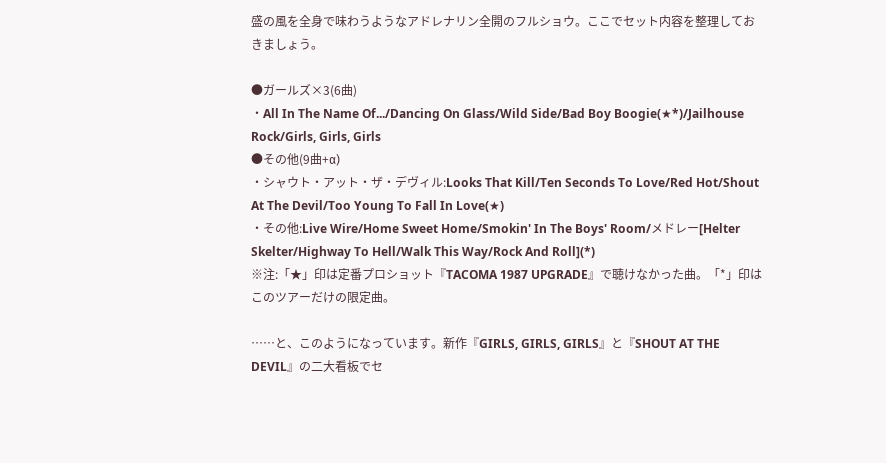盛の風を全身で味わうようなアドレナリン全開のフルショウ。ここでセット内容を整理しておきましょう。

●ガールズ×3(6曲)
・All In The Name Of.../Dancing On Glass/Wild Side/Bad Boy Boogie(★*)/Jailhouse Rock/Girls, Girls, Girls
●その他(9曲+α)
・シャウト・アット・ザ・デヴィル:Looks That Kill/Ten Seconds To Love/Red Hot/Shout At The Devil/Too Young To Fall In Love(★)
・その他:Live Wire/Home Sweet Home/Smokin' In The Boys' Room/メドレー[Helter Skelter/Highway To Hell/Walk This Way/Rock And Roll](*)
※注:「★」印は定番プロショット『TACOMA 1987 UPGRADE』で聴けなかった曲。「*」印はこのツアーだけの限定曲。

……と、このようになっています。新作『GIRLS, GIRLS, GIRLS』と『SHOUT AT THE DEVIL』の二大看板でセ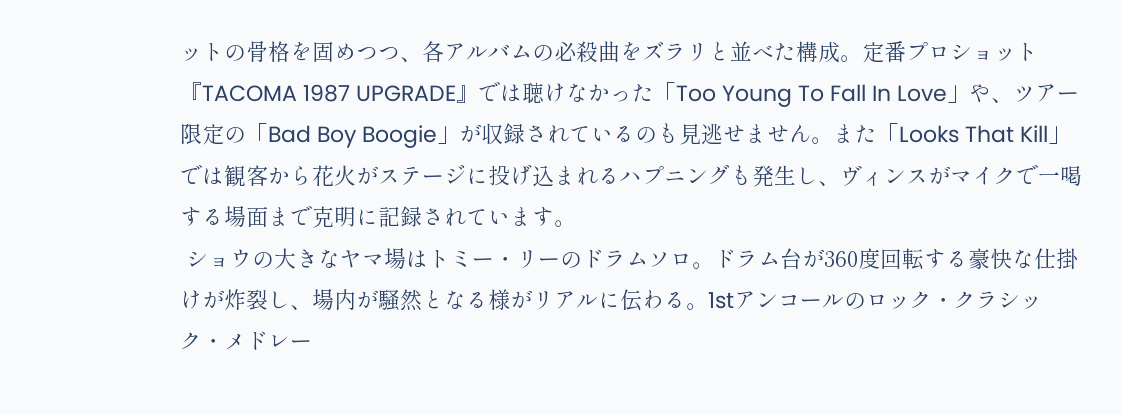ットの骨格を固めつつ、各アルバムの必殺曲をズラリと並べた構成。定番プロショット『TACOMA 1987 UPGRADE』では聴けなかった「Too Young To Fall In Love」や、ツアー限定の「Bad Boy Boogie」が収録されているのも見逃せません。また「Looks That Kill」では観客から花火がステージに投げ込まれるハプニングも発生し、ヴィンスがマイクで一喝する場面まで克明に記録されています。
 ショウの大きなヤマ場はトミー・リーのドラムソロ。ドラム台が360度回転する豪快な仕掛けが炸裂し、場内が騒然となる様がリアルに伝わる。1stアンコールのロック・クラシック・メドレー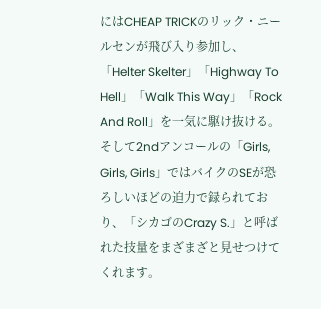にはCHEAP TRICKのリック・ニールセンが飛び入り参加し、「Helter Skelter」「Highway To Hell」「Walk This Way」「Rock And Roll」を一気に駆け抜ける。そして2ndアンコールの「Girls, Girls, Girls」ではバイクのSEが恐ろしいほどの迫力で録られており、「シカゴのCrazy S.」と呼ばれた技量をまざまざと見せつけてくれます。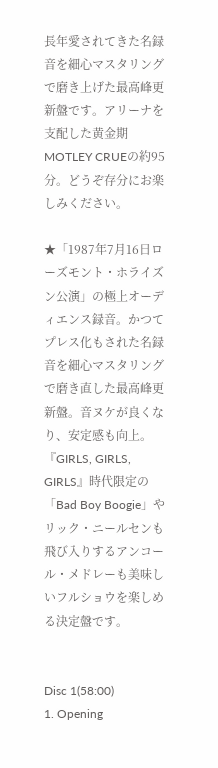長年愛されてきた名録音を細心マスタリングで磨き上げた最高峰更新盤です。アリーナを支配した黄金期MOTLEY CRUEの約95分。どうぞ存分にお楽しみください。

★「1987年7月16日ローズモント・ホライズン公演」の極上オーディエンス録音。かつてプレス化もされた名録音を細心マスタリングで磨き直した最高峰更新盤。音ヌケが良くなり、安定感も向上。『GIRLS, GIRLS, GIRLS』時代限定の「Bad Boy Boogie」やリック・ニールセンも飛び入りするアンコール・メドレーも美味しいフルショウを楽しめる決定盤です。


Disc 1(58:00)
1. Opening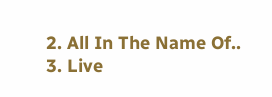2. All In The Name Of..
3. Live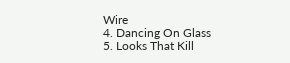Wire
4. Dancing On Glass
5. Looks That Kill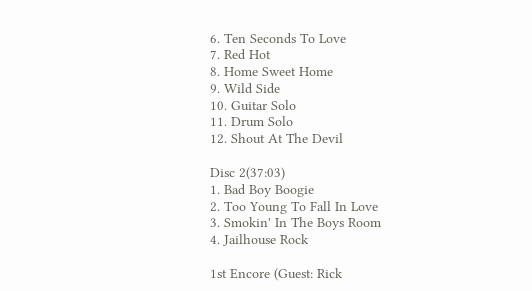6. Ten Seconds To Love
7. Red Hot
8. Home Sweet Home
9. Wild Side
10. Guitar Solo
11. Drum Solo
12. Shout At The Devil

Disc 2(37:03)
1. Bad Boy Boogie
2. Too Young To Fall In Love
3. Smokin' In The Boys Room
4. Jailhouse Rock

1st Encore (Guest: Rick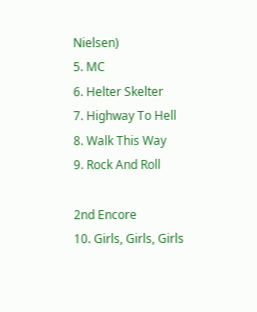Nielsen)
5. MC
6. Helter Skelter
7. Highway To Hell
8. Walk This Way
9. Rock And Roll

2nd Encore
10. Girls, Girls, Girls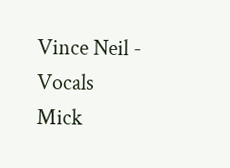Vince Neil - Vocals
Mick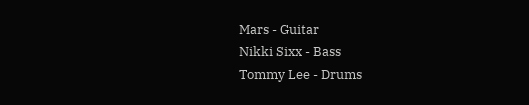Mars - Guitar
Nikki Sixx - Bass
Tommy Lee - Drums